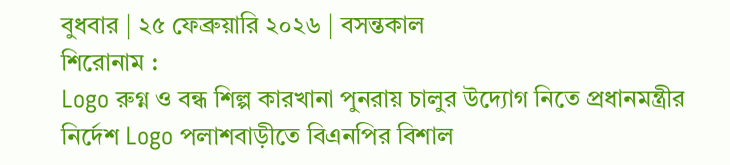বুধবার | ২৫ ফেব্রুয়ারি ২০২৬ | বসন্তকাল
শিরোনাম :
Logo রুগ্ন ও বন্ধ শিল্প কারখানা পুনরায় চালুর উদ্যোগ নিতে প্রধানমন্ত্রীর নির্দেশ Logo পলাশবাড়ীতে বিএনপির বিশাল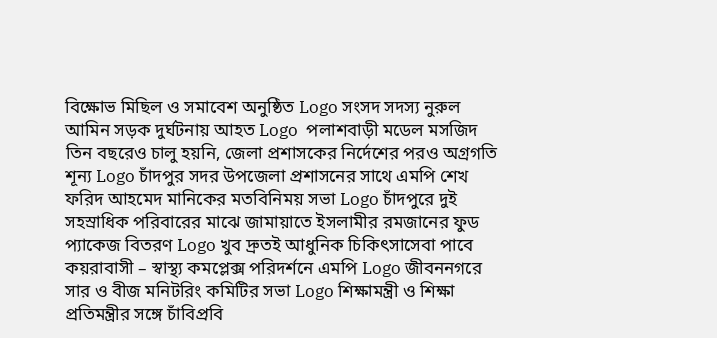বিক্ষোভ মিছিল ও সমাবেশ অনুষ্ঠিত Logo সংসদ সদস্য নুরুল আমিন সড়ক দুর্ঘটনায় আহত Logo  পলাশবাড়ী মডেল মসজিদ তিন বছরেও চালু হয়নি, জেলা প্রশাসকের নির্দেশের পরও অগ্রগতি শূন্য Logo চাঁদপুর সদর উপজেলা প্রশাসনের সাথে এমপি শেখ ফরিদ আহমেদ মানিকের মতবিনিময় সভা Logo চাঁদপুরে দুই সহস্রাধিক পরিবারের মাঝে জামায়াতে ইসলামীর রমজানের ফুড প্যাকেজ বিতরণ Logo খুব দ্রুতই আধুনিক চিকিৎসাসেবা পাবে কয়রাবাসী – স্বাস্থ্য কমপ্লেক্স পরিদর্শনে এমপি Logo জীবননগরে সার ও বীজ মনিটরিং কমিটির সভা Logo শিক্ষামন্ত্রী ও শিক্ষা প্রতিমন্ত্রীর সঙ্গে চাঁবিপ্রবি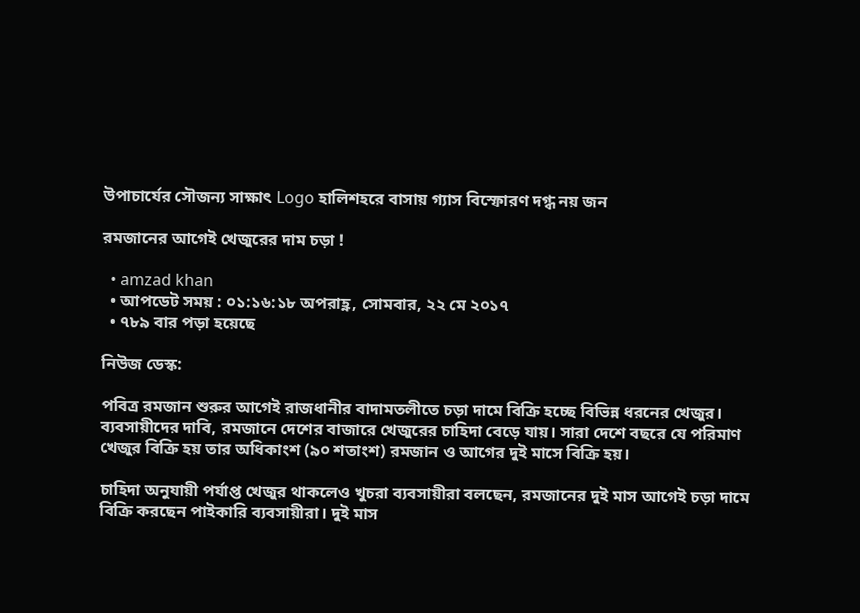উপাচার্যের সৌজন্য সাক্ষাৎ Logo হালিশহরে বাসায় গ্যাস বিস্ফোরণ দগ্ধ নয় জন

রমজানের আগেই খেজুরের দাম চড়া !

  • amzad khan
  • আপডেট সময় : ০১:১৬:১৮ অপরাহ্ণ, সোমবার, ২২ মে ২০১৭
  • ৭৮৯ বার পড়া হয়েছে

নিউজ ডেস্ক:

পবিত্র রমজান শুরুর আগেই রাজধানীর বাদামতলীতে চড়া দামে বিক্রি হচ্ছে বিভিন্ন ধরনের খেজুর।
ব্যবসায়ীদের দাবি, রমজানে দেশের বাজারে খেজুরের চাহিদা বেড়ে যায়। সারা দেশে বছরে যে পরিমাণ খেজুর বিক্রি হয় তার অধিকাংশ (৯০ শতাংশ) রমজান ও আগের দুই মাসে বিক্রি হয়।

চাহিদা অনুযায়ী পর্যাপ্ত খেজুর থাকলেও খুচরা ব্যবসায়ীরা বলছেন, রমজানের দুই মাস আগেই চড়া দামে বিক্রি করছেন পাইকারি ব্যবসায়ীরা। দুই মাস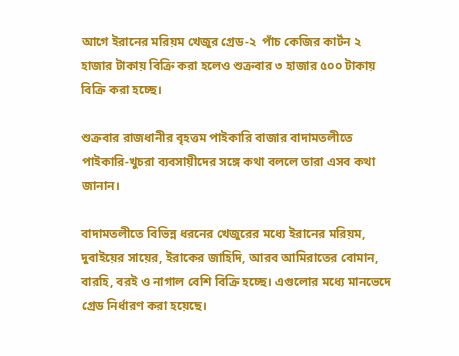আগে ইরানের মরিয়ম খেজুর গ্রেড-২  পাঁচ কেজির কার্টন ২ হাজার টাকায় বিক্রি করা হলেও শুক্রবার ৩ হাজার ৫০০ টাকায় বিক্রি করা হচ্ছে।

শুক্রবার রাজধানীর বৃহত্তম পাইকারি বাজার বাদামতলীতে পাইকারি-খুচরা ব্যবসায়ীদের সঙ্গে কথা বললে তারা এসব কথা জানান।

বাদামতলীতে বিভিন্ন ধরনের খেজুরের মধ্যে ইরানের মরিয়ম, দুবাইয়ের সায়ের, ইরাকের জাহিদি, আরব আমিরাতের বোমান, বারহি, বরই ও নাগাল বেশি বিক্রি হচ্ছে। এগুলোর মধ্যে মানভেদে গ্রেড নির্ধারণ করা হয়েছে।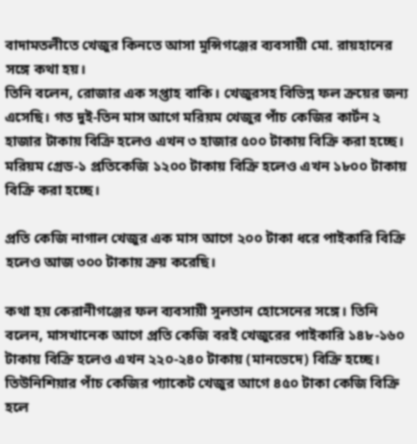বাদামতলীতে খেজুর কিনতে আসা মুন্সিগঞ্জের ব্যবসায়ী মো. রায়হানের সঙ্গে কথা হয়।
তিনি বলেন, রোজার এক সপ্তাহ বাকি। খেজুরসহ বিভিন্ন ফল ক্রয়ের জন্য এসেছি। গত দুই-তিন মাস আগে মরিয়ম খেজুর পাঁচ কেজির কার্টন ২ হাজার টাকায় বিক্রি হলেও এখন ৩ হাজার ৫০০ টাকায় বিক্রি করা হচ্ছে। মরিয়ম গ্রেড-১ প্রতিকেজি ১২০০ টাকায় বিক্রি হলেও এখন ১৮০০ টাকায় বিক্রি করা হচ্ছে।

প্রতি কেজি নাগাল খেজুর এক মাস আগে ২০০ টাকা ধরে পাইকারি বিক্রি হলেও আজ ৩০০ টাকায় ক্রয় করেছি।

কথা হয় কেরানীগঞ্জের ফল ব্যবসায়ী সুলতান হোসেনের সঙ্গে। তিনি বলেন, মাসখানেক আগে প্রতি কেজি বরই খেজুরের পাইকারি ১৪৮-১৬০ টাকায় বিক্রি হলেও এখন ২২০-২৪০ টাকায় (মানভেদে) বিক্রি হচ্ছে। তিউনিশিয়ার পাঁচ কেজির প্যাকেট খেজুর আগে ৪৫০ টাকা কেজি বিক্রি হলে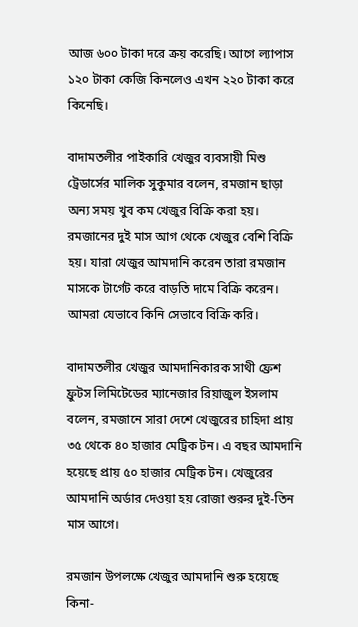আজ ৬০০ টাকা দরে ক্রয় করেছি। আগে ল্যাপাস ১২০ টাকা কেজি কিনলেও এখন ২২০ টাকা করে কিনেছি।

বাদামতলীর পাইকারি খেজুর ব্যবসায়ী মিশু ট্রেডার্সের মালিক সুকুমার বলেন, রমজান ছাড়া অন্য সময় খুব কম খেজুর বিক্রি করা হয়। রমজানের দুই মাস আগ থেকে খেজুর বেশি বিক্রি হয়। যারা খেজুর আমদানি করেন তারা রমজান মাসকে টার্গেট করে বাড়তি দামে বিক্রি করেন। আমরা যেভাবে কিনি সেভাবে বিক্রি করি।

বাদামতলীর খেজুর আমদানিকারক সাথী ফ্রেশ ফ্রুটস লিমিটেডের ম্যানেজার রিয়াজুল ইসলাম বলেন, রমজানে সারা দেশে খেজুরের চাহিদা প্রায় ৩৫ থেকে ৪০ হাজার মেট্রিক টন। এ বছর আমদানি হয়েছে প্রায় ৫০ হাজার মেট্রিক টন। খেজুরের আমদানি অর্ডার দেওয়া হয় রোজা শুরুর দুই-তিন মাস আগে।

রমজান উপলক্ষে খেজুর আমদানি শুরু হয়েছে কিনা-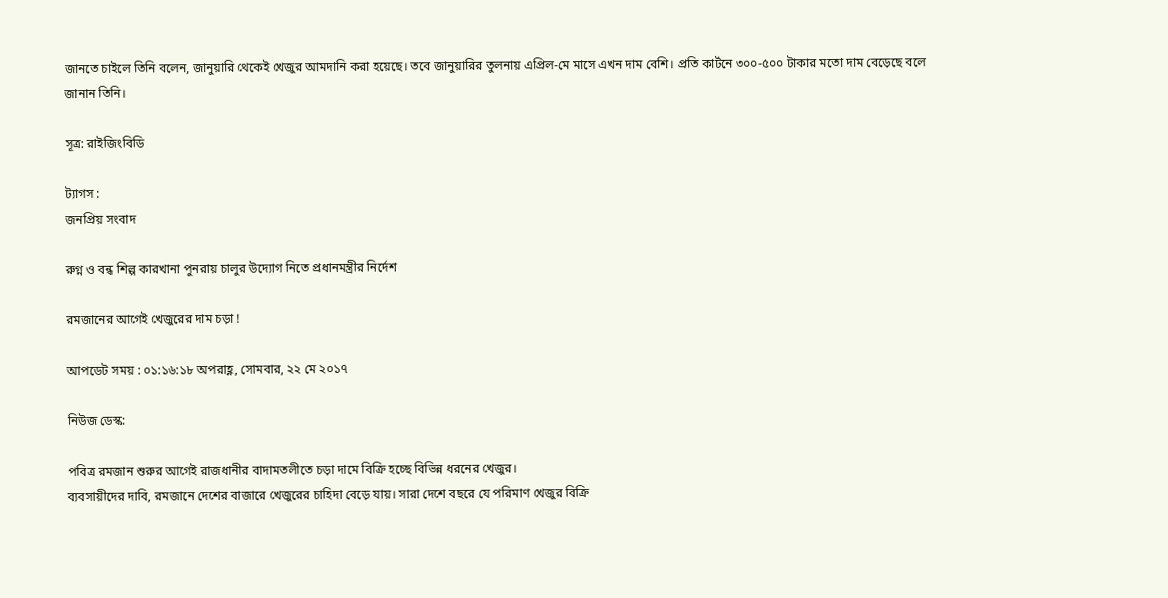জানতে চাইলে তিনি বলেন, জানুয়ারি থেকেই খেজুর আমদানি করা হয়েছে। তবে জানুয়ারির তুলনায় এপ্রিল-মে মাসে এখন দাম বেশি। প্রতি কার্টনে ৩০০-৫০০ টাকার মতো দাম বেড়েছে বলে জানান তিনি।

সূত্র: রাইজিংবিডি

ট্যাগস :
জনপ্রিয় সংবাদ

রুগ্ন ও বন্ধ শিল্প কারখানা পুনরায় চালুর উদ্যোগ নিতে প্রধানমন্ত্রীর নির্দেশ

রমজানের আগেই খেজুরের দাম চড়া !

আপডেট সময় : ০১:১৬:১৮ অপরাহ্ণ, সোমবার, ২২ মে ২০১৭

নিউজ ডেস্ক:

পবিত্র রমজান শুরুর আগেই রাজধানীর বাদামতলীতে চড়া দামে বিক্রি হচ্ছে বিভিন্ন ধরনের খেজুর।
ব্যবসায়ীদের দাবি, রমজানে দেশের বাজারে খেজুরের চাহিদা বেড়ে যায়। সারা দেশে বছরে যে পরিমাণ খেজুর বিক্রি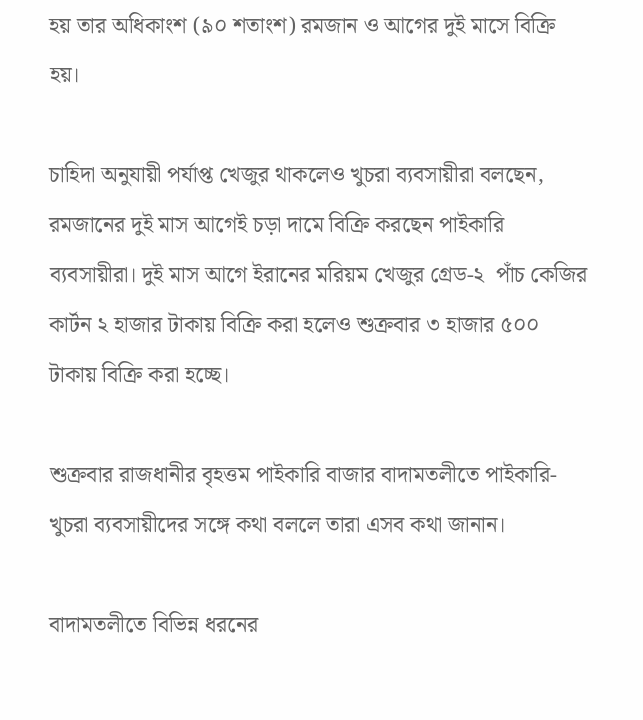হয় তার অধিকাংশ (৯০ শতাংশ) রমজান ও আগের দুই মাসে বিক্রি হয়।

চাহিদা অনুযায়ী পর্যাপ্ত খেজুর থাকলেও খুচরা ব্যবসায়ীরা বলছেন, রমজানের দুই মাস আগেই চড়া দামে বিক্রি করছেন পাইকারি ব্যবসায়ীরা। দুই মাস আগে ইরানের মরিয়ম খেজুর গ্রেড-২  পাঁচ কেজির কার্টন ২ হাজার টাকায় বিক্রি করা হলেও শুক্রবার ৩ হাজার ৫০০ টাকায় বিক্রি করা হচ্ছে।

শুক্রবার রাজধানীর বৃহত্তম পাইকারি বাজার বাদামতলীতে পাইকারি-খুচরা ব্যবসায়ীদের সঙ্গে কথা বললে তারা এসব কথা জানান।

বাদামতলীতে বিভিন্ন ধরনের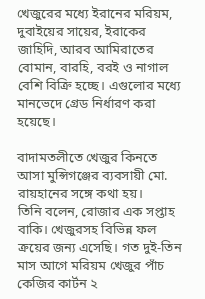খেজুরের মধ্যে ইরানের মরিয়ম, দুবাইয়ের সায়ের, ইরাকের জাহিদি, আরব আমিরাতের বোমান, বারহি, বরই ও নাগাল বেশি বিক্রি হচ্ছে। এগুলোর মধ্যে মানভেদে গ্রেড নির্ধারণ করা হয়েছে।

বাদামতলীতে খেজুর কিনতে আসা মুন্সিগঞ্জের ব্যবসায়ী মো. রায়হানের সঙ্গে কথা হয়।
তিনি বলেন, রোজার এক সপ্তাহ বাকি। খেজুরসহ বিভিন্ন ফল ক্রয়ের জন্য এসেছি। গত দুই-তিন মাস আগে মরিয়ম খেজুর পাঁচ কেজির কার্টন ২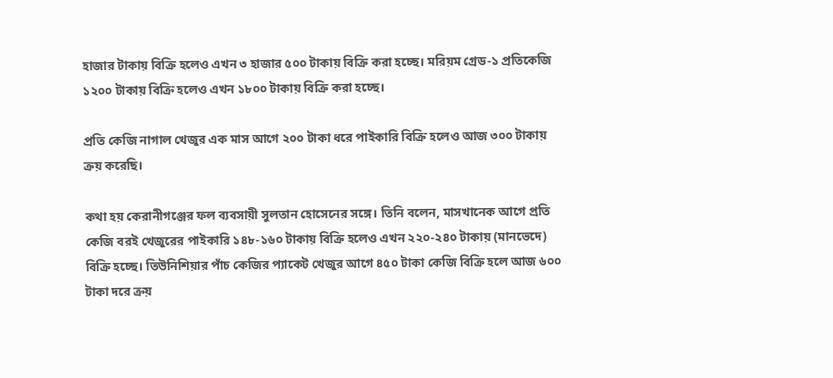হাজার টাকায় বিক্রি হলেও এখন ৩ হাজার ৫০০ টাকায় বিক্রি করা হচ্ছে। মরিয়ম গ্রেড-১ প্রতিকেজি ১২০০ টাকায় বিক্রি হলেও এখন ১৮০০ টাকায় বিক্রি করা হচ্ছে।

প্রতি কেজি নাগাল খেজুর এক মাস আগে ২০০ টাকা ধরে পাইকারি বিক্রি হলেও আজ ৩০০ টাকায় ক্রয় করেছি।

কথা হয় কেরানীগঞ্জের ফল ব্যবসায়ী সুলতান হোসেনের সঙ্গে। তিনি বলেন, মাসখানেক আগে প্রতি কেজি বরই খেজুরের পাইকারি ১৪৮-১৬০ টাকায় বিক্রি হলেও এখন ২২০-২৪০ টাকায় (মানভেদে) বিক্রি হচ্ছে। তিউনিশিয়ার পাঁচ কেজির প্যাকেট খেজুর আগে ৪৫০ টাকা কেজি বিক্রি হলে আজ ৬০০ টাকা দরে ক্রয়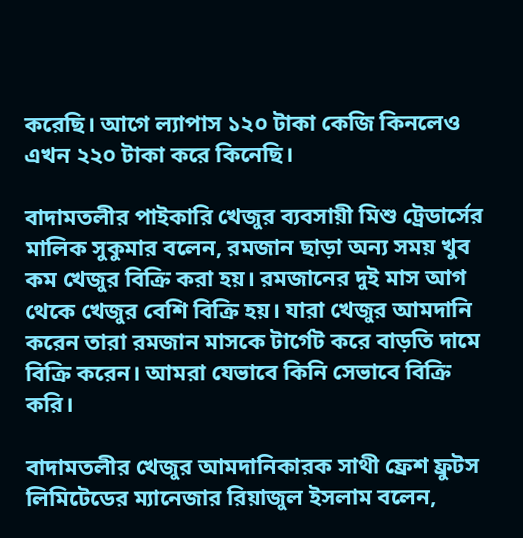করেছি। আগে ল্যাপাস ১২০ টাকা কেজি কিনলেও এখন ২২০ টাকা করে কিনেছি।

বাদামতলীর পাইকারি খেজুর ব্যবসায়ী মিশু ট্রেডার্সের মালিক সুকুমার বলেন, রমজান ছাড়া অন্য সময় খুব কম খেজুর বিক্রি করা হয়। রমজানের দুই মাস আগ থেকে খেজুর বেশি বিক্রি হয়। যারা খেজুর আমদানি করেন তারা রমজান মাসকে টার্গেট করে বাড়তি দামে বিক্রি করেন। আমরা যেভাবে কিনি সেভাবে বিক্রি করি।

বাদামতলীর খেজুর আমদানিকারক সাথী ফ্রেশ ফ্রুটস লিমিটেডের ম্যানেজার রিয়াজুল ইসলাম বলেন,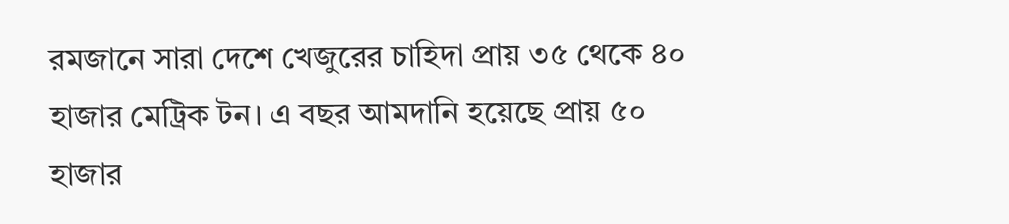রমজানে সারা দেশে খেজুরের চাহিদা প্রায় ৩৫ থেকে ৪০ হাজার মেট্রিক টন। এ বছর আমদানি হয়েছে প্রায় ৫০ হাজার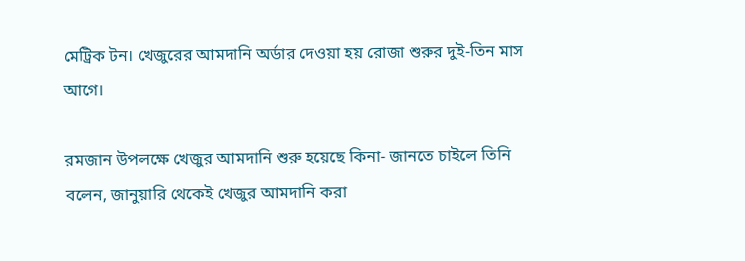মেট্রিক টন। খেজুরের আমদানি অর্ডার দেওয়া হয় রোজা শুরুর দুই-তিন মাস আগে।

রমজান উপলক্ষে খেজুর আমদানি শুরু হয়েছে কিনা- জানতে চাইলে তিনি বলেন, জানুয়ারি থেকেই খেজুর আমদানি করা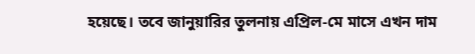হয়েছে। তবে জানুয়ারির তুলনায় এপ্রিল-মে মাসে এখন দাম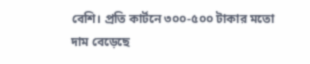বেশি। প্রতি কার্টনে ৩০০-৫০০ টাকার মতো দাম বেড়েছে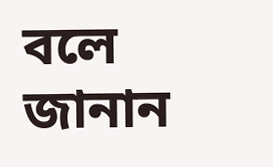বলে জানান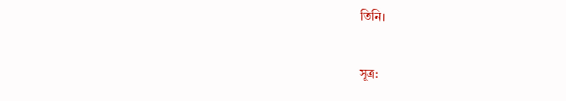তিনি।

সূত্র: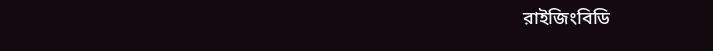রাইজিংবিডি